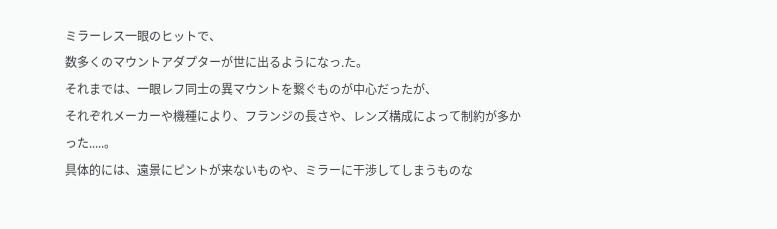ミラーレス一眼のヒットで、
数多くのマウントアダプターが世に出るようになっ.た。
それまでは、一眼レフ同士の異マウントを繋ぐものが中心だったが、
それぞれメーカーや機種により、フランジの長さや、レンズ構成によって制約が多かった.....。
具体的には、遠景にピントが来ないものや、ミラーに干渉してしまうものな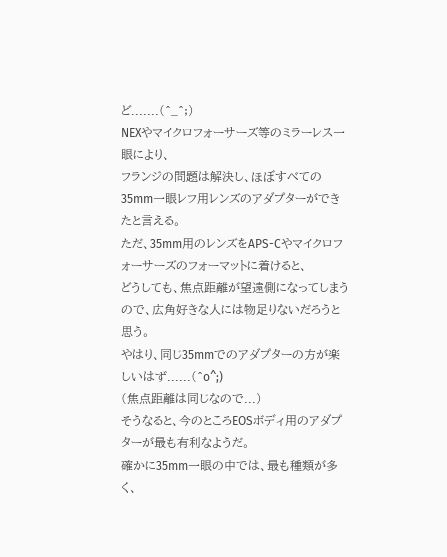ど.......(^_^;)
NEXやマイクロフォーサーズ等のミラーレス一眼により、
フランジの問題は解決し、ほぼすべての35mm一眼レフ用レンズのアダプターができたと言える。
ただ、35mm用のレンズをAPS-Cやマイクロフォーサーズのフォーマットに着けると、
どうしても、焦点距離が望遠側になってしまうので、広角好きな人には物足りないだろうと思う。
やはり、同じ35mmでのアダプターの方が楽しいはず......(^o^;)
(焦点距離は同じなので...)
そうなると、今のところEOSボディ用のアダプターが最も有利なようだ。
確かに35mm一眼の中では、最も種類が多く、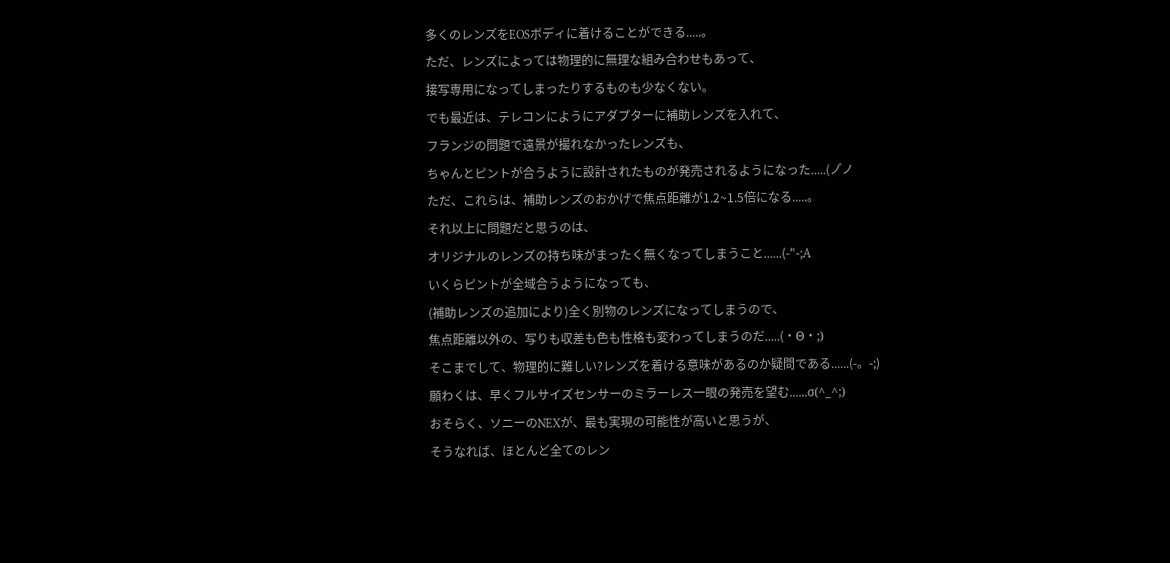多くのレンズをEOSボディに着けることができる.....。
ただ、レンズによっては物理的に無理な組み合わせもあって、
接写専用になってしまったりするものも少なくない。
でも最近は、テレコンにようにアダプターに補助レンズを入れて、
フランジの問題で遠景が撮れなかったレンズも、
ちゃんとピントが合うように設計されたものが発売されるようになった.....(ノ゚ノ
ただ、これらは、補助レンズのおかげで焦点距離が1.2~1.5倍になる.....。
それ以上に問題だと思うのは、
オリジナルのレンズの持ち味がまったく無くなってしまうこと......(-"-;A
いくらピントが全域合うようになっても、
(補助レンズの追加により)全く別物のレンズになってしまうので、
焦点距離以外の、写りも収差も色も性格も変わってしまうのだ.....(・Θ・;)
そこまでして、物理的に難しい?レンズを着ける意味があるのか疑問である......(-。-;)
願わくは、早くフルサイズセンサーのミラーレス一眼の発売を望む......σ(^_^;)
おそらく、ソニーのNEXが、最も実現の可能性が高いと思うが、
そうなれば、ほとんど全てのレン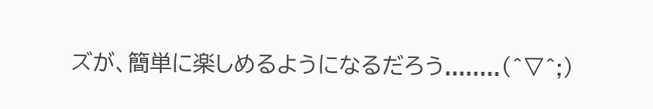ズが、簡単に楽しめるようになるだろう........(^▽^;)